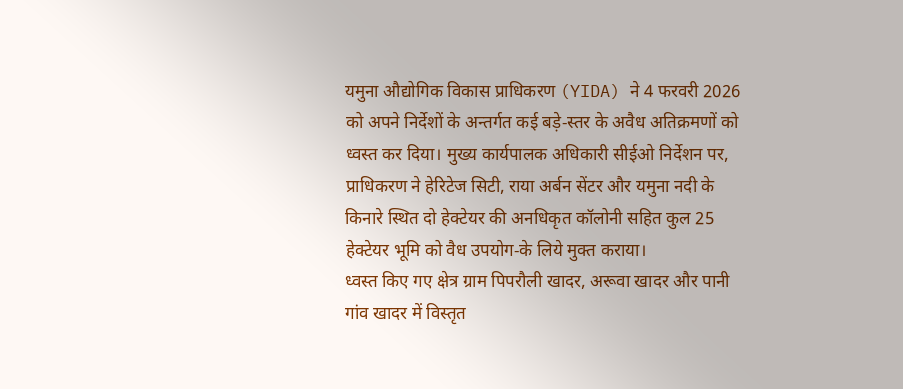यमुना औद्योगिक विकास प्राधिकरण (YIDA) ने 4 फरवरी 2026 को अपने निर्देशों के अन्तर्गत कई बड़े‑स्तर के अवैध अतिक्रमणों को ध्वस्त कर दिया। मुख्य कार्यपालक अधिकारी सीईओ निर्देशन पर, प्राधिकरण ने हेरिटेज सिटी, राया अर्बन सेंटर और यमुना नदी के किनारे स्थित दो हेक्टेयर की अनधिकृत कॉलोनी सहित कुल 25 हेक्टेयर भूमि को वैध उपयोग‑के लिये मुक्त कराया।
ध्वस्त किए गए क्षेत्र ग्राम पिपरौली खादर, अरूवा खादर और पानी गांव खादर में विस्तृत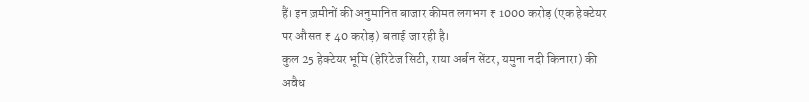हैं। इन ज़मीनों की अनुमानित बाजार कीमत लगभग ₹ 1000 करोड़ (एक हेक्टेयर पर औसत ₹ 40 करोड़) बताई जा रही है।
कुल 25 हेक्टेयर भूमि (हेरिटेज सिटी, राया अर्बन सेंटर, यमुना नदी किनारा) की अवैध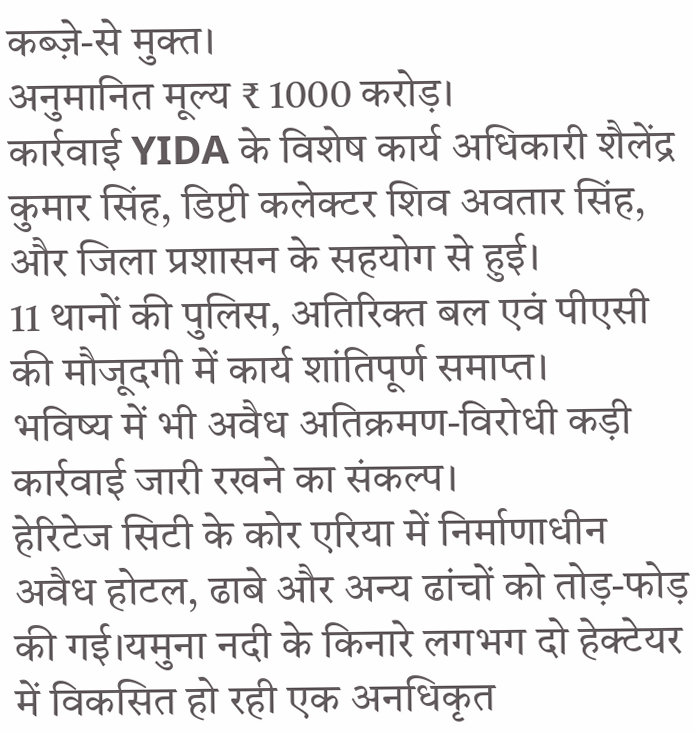कब्ज़े‑से मुक्त।
अनुमानित मूल्य ₹ 1000 करोड़।
कार्रवाई YIDA के विशेष कार्य अधिकारी शैलेंद्र कुमार सिंह, डिप्टी कलेक्टर शिव अवतार सिंह, और जिला प्रशासन के सहयोग से हुई।
11 थानों की पुलिस, अतिरिक्त बल एवं पीएसी की मौजूदगी में कार्य शांतिपूर्ण समाप्त।
भविष्य में भी अवैध अतिक्रमण‑विरोधी कड़ी कार्रवाई जारी रखने का संकल्प।
हेरिटेज सिटी के कोर एरिया में निर्माणाधीन अवैध होटल, ढाबे और अन्य ढांचों को तोड़‑फोड़ की गई।यमुना नदी के किनारे लगभग दो हेक्टेयर में विकसित हो रही एक अनधिकृत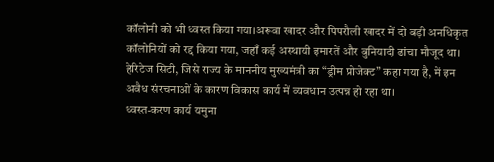कॉलोनी को भी ध्वस्त किया गया।अरूवा खादर और पिपरौली खादर में दो बड़ी अनधिकृत कॉलोनियों को रद्द किया गया, जहाँ कई अस्थायी इमारतें और बुनियादी ढांचा मौजूद था।
हेरिटेज सिटी, जिसे राज्य के माननीय मुख्यमंत्री का “ड्रीम प्रोजेक्ट” कहा गया है, में इन अवैध संरचनाओं के कारण विकास कार्य में व्यवधान उत्पन्न हो रहा था।
ध्वस्त‑करण कार्य यमुना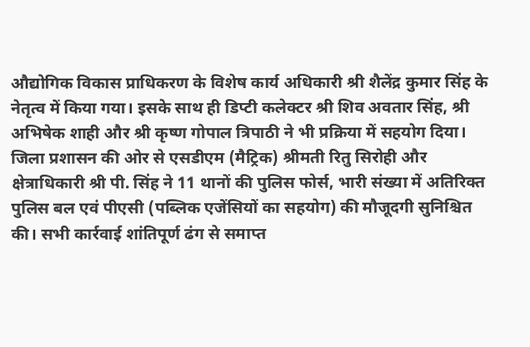औद्योगिक विकास प्राधिकरण के विशेष कार्य अधिकारी श्री शैलेंद्र कुमार सिंह के नेतृत्व में किया गया। इसके साथ ही डिप्टी कलेक्टर श्री शिव अवतार सिंह, श्री अभिषेक शाही और श्री कृष्ण गोपाल त्रिपाठी ने भी प्रक्रिया में सहयोग दिया।
जिला प्रशासन की ओर से एसडीएम (मैट्रिक) श्रीमती रितु सिरोही और क्षेत्राधिकारी श्री पी. सिंह ने 11 थानों की पुलिस फोर्स, भारी संख्या में अतिरिक्त पुलिस बल एवं पीएसी (पब्लिक एजेंसियों का सहयोग) की मौजूदगी सुनिश्चित की। सभी कार्रवाई शांतिपूर्ण ढंग से समाप्त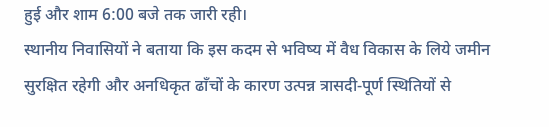हुई और शाम 6:00 बजे तक जारी रही।
स्थानीय निवासियों ने बताया कि इस कदम से भविष्य में वैध विकास के लिये जमीन सुरक्षित रहेगी और अनधिकृत ढाँचों के कारण उत्पन्न त्रासदी‑पूर्ण स्थितियों से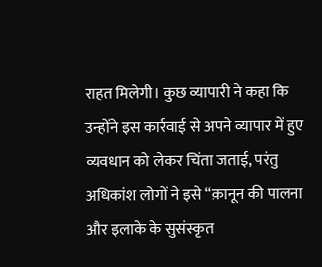राहत मिलेगी। कुछ व्यापारी ने कहा कि उन्होंने इस कार्रवाई से अपने व्यापार में हुए व्यवधान को लेकर चिंता जताई, परंतु अधिकांश लोगों ने इसे “क़ानून की पालना और इलाके के सुसंस्कृत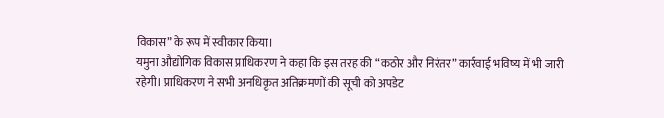विकास” के रूप में स्वीकार किया।
यमुना औद्योगिक विकास प्राधिकरण ने कहा कि इस तरह की “कठोर और निरंतर” कार्रवाई भविष्य में भी जारी रहेगी। प्राधिकरण ने सभी अनधिकृत अतिक्रमणों की सूची को अपडेट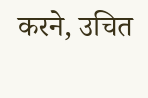करने, उचित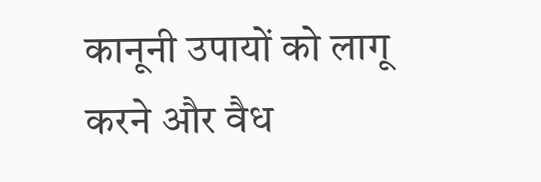कानूनी उपायों को लागू करने और वैध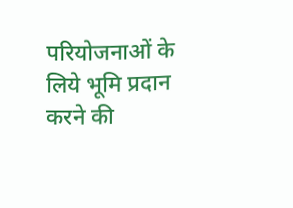परियोजनाओं के लिये भूमि प्रदान करने की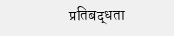प्रतिबद्धता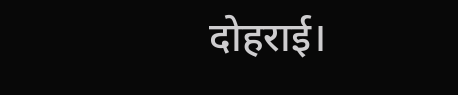दोहराई।